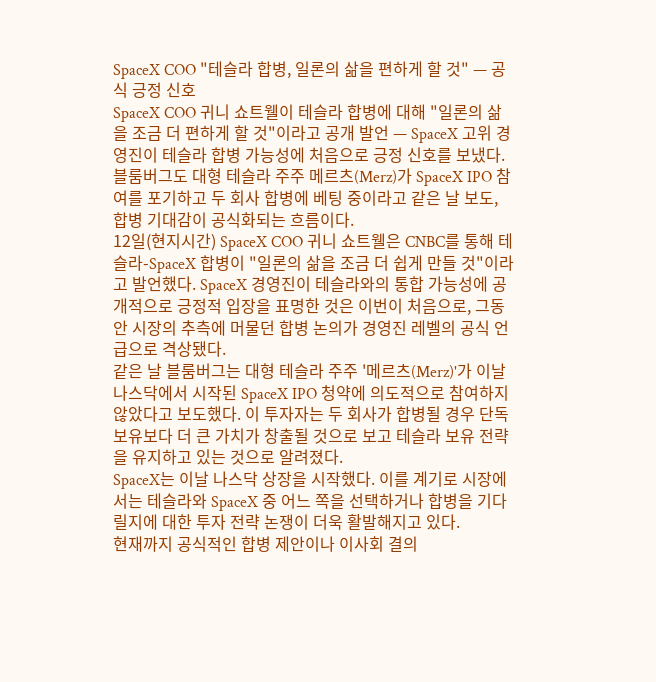SpaceX COO "테슬라 합병, 일론의 삶을 편하게 할 것" — 공식 긍정 신호
SpaceX COO 귀니 쇼트웰이 테슬라 합병에 대해 "일론의 삶을 조금 더 편하게 할 것"이라고 공개 발언 — SpaceX 고위 경영진이 테슬라 합병 가능성에 처음으로 긍정 신호를 보냈다. 블룸버그도 대형 테슬라 주주 메르츠(Merz)가 SpaceX IPO 참여를 포기하고 두 회사 합병에 베팅 중이라고 같은 날 보도, 합병 기대감이 공식화되는 흐름이다.
12일(현지시간) SpaceX COO 귀니 쇼트웰은 CNBC를 통해 테슬라-SpaceX 합병이 "일론의 삶을 조금 더 쉽게 만들 것"이라고 발언했다. SpaceX 경영진이 테슬라와의 통합 가능성에 공개적으로 긍정적 입장을 표명한 것은 이번이 처음으로, 그동안 시장의 추측에 머물던 합병 논의가 경영진 레벨의 공식 언급으로 격상됐다.
같은 날 블룸버그는 대형 테슬라 주주 '메르츠(Merz)'가 이날 나스닥에서 시작된 SpaceX IPO 청약에 의도적으로 참여하지 않았다고 보도했다. 이 투자자는 두 회사가 합병될 경우 단독 보유보다 더 큰 가치가 창출될 것으로 보고 테슬라 보유 전략을 유지하고 있는 것으로 알려졌다.
SpaceX는 이날 나스닥 상장을 시작했다. 이를 계기로 시장에서는 테슬라와 SpaceX 중 어느 쪽을 선택하거나 합병을 기다릴지에 대한 투자 전략 논쟁이 더욱 활발해지고 있다.
현재까지 공식적인 합병 제안이나 이사회 결의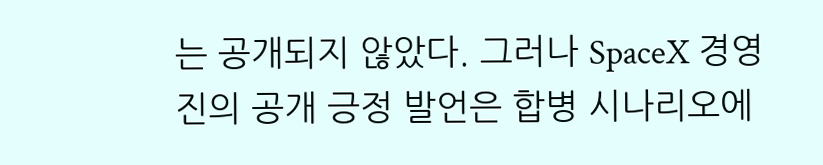는 공개되지 않았다. 그러나 SpaceX 경영진의 공개 긍정 발언은 합병 시나리오에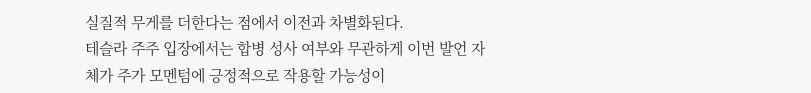실질적 무게를 더한다는 점에서 이전과 차별화된다.
테슬라 주주 입장에서는 합병 성사 여부와 무관하게 이번 발언 자체가 주가 모멘텀에 긍정적으로 작용할 가능성이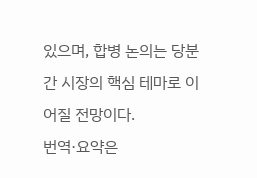있으며, 합병 논의는 당분간 시장의 핵심 테마로 이어질 전망이다.
번역·요약은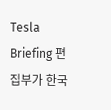Tesla Briefing 편집부가 한국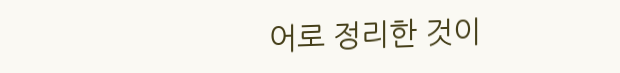어로 정리한 것이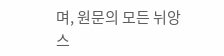며, 원문의 모든 뉘앙스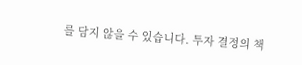를 담지 않을 수 있습니다. 투자 결정의 책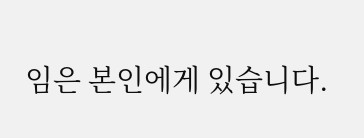임은 본인에게 있습니다.